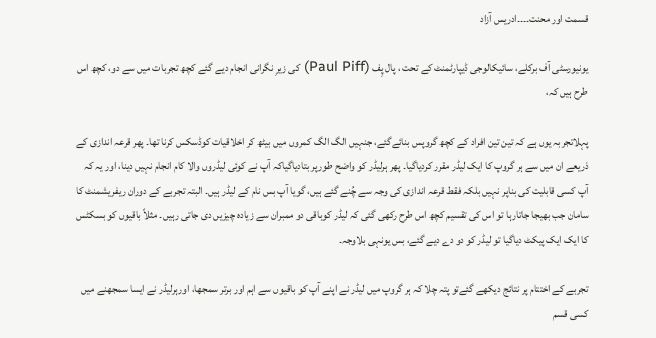قسمت اور محنت۔۔۔۔ادریس آزاد

یونیورسٹی آف برکلے، سائیکالوجی ڈیپارٹمنٹ کے تحت ، پال پِف (Paul Piff) کی زیرِ نگرانی انجام دیے گئے کچھ تجربات میں سے دو، کچھ اس طرح ہیں کہ،

پہلاتجربہ یوں ہے کہ تین تین افراد کے کچھ گروپس بنائےگئے، جنہیں الگ الگ کمروں میں بیٹھ کر اخلاقیات کوڈسکس کرنا تھا۔ پھر قرعہ اندازی کے ذریعے ان میں سے ہر گروپ کا ایک لیڈر مقرر کردیاگیا۔ پھر ہرلیڈر کو واضح طورپر بتادیاگیاکہ آپ نے کوئی لیڈروں والا کام انجام نہیں دینا، اور یہ کہ آپ کسی قابلیت کی بناپر نہیں بلکہ فقط قرعہ اندازی کی وجہ سے چُنے گئے ہیں، گویا آپ بس نام کے لیڈر ہیں۔ البتہ تجربے کے دوران ریفریشمنٹ کا سامان جب بھیجا جاتارہا تو اس کی تقسیم کچھ اس طرح رکھی گئی کہ لیڈر کوباقی دو ممبران سے زیادہ چیزیں دی جاتی رہیں۔ مثلاً باقیوں کو بسکٹس کا ایک ایک پیکٹ دیاگیا تو لیڈر کو دو دے دیے گئے، بس یونہی بلاوجہ۔

تجربے کے اختتام پر نتائج دیکھے گئےتو پتہ چلا کہ ہر گروپ میں لیڈر نے اپنے آپ کو باقیوں سے اہم اور برتر سمجھا، اورہرلیڈر نے ایسا سمجھنے میں کسی قسم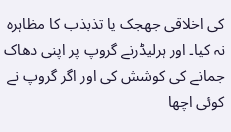کی اخلاقی جھجک یا تذبذب کا مظاہرہ نہ کیا۔ اور ہرلیڈرنے گروپ پر اپنی دھاک جمانے کی کوشش کی اور اگر گروپ نے کوئی اچھا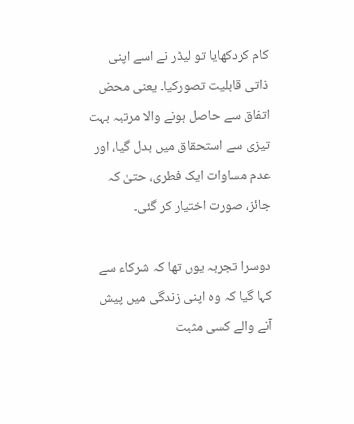کام کردکھایا تو لیڈر نے اسے اپنی ذاتی قابلیت تصورکیا۔ یعنی محض اتفاق سے حاصل ہونے والا مرتبہ بہت تیزی سے استحقاق میں بدل گیا، اور عدم مساوات ایک فطری، حتیٰ کہ جائز، صورت اختیار کر گئی۔

دوسرا تجربہ یوں تھا کہ شرکاء سے کہا گیا کہ وہ اپنی زندگی میں پیش آنے والے کسی مثبت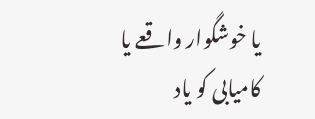یا خوشگوار واقعے یا کامیابی کو یاد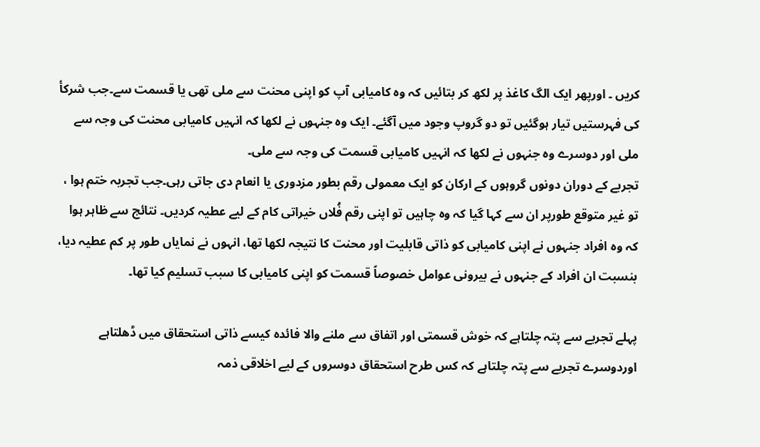کریں ۔ اورپھر ایک الگ کاغذ پر لکھ کر بتائیں کہ وہ کامیابی آپ کو اپنی محنت سے ملی تھی یا قسمت سے۔جب شرکأ کی فہرستیں تیار ہوگئیں تو دو گروپ وجود میں آگئے۔ ایک وہ جنہوں نے لکھا کہ انہیں کامیابی محنت کی وجہ سے ملی اور دوسرے وہ جنہوں نے لکھا کہ انہیں کامیابی قسمت کی وجہ سے ملی۔
تجربے کے دوران دونوں گروہوں کے ارکان کو ایک معمولی رقم بطور مزدوری یا انعام دی جاتی رہی۔جب تجربہ ختم ہوا ، تو غیر متوقع طورپر ان سے کہا گیا کہ وہ چاہیں تو اپنی رقم فُلاں خیراتی کام کے لیے عطیہ کردیں۔ نتائج سے ظاہر ہوا کہ وہ افراد جنہوں نے اپنی کامیابی کو ذاتی قابلیت اور محنت کا نتیجہ لکھا تھا، انہوں نے نمایاں طور پر کم عطیہ دیا، بنسبت ان افراد کے جنہوں نے بیرونی عوامل خصوصاً قسمت کو اپنی کامیابی کا سبب تسلیم کیا تھا۔

پہلے تجربے سے پتہ چلتاہے کہ خوش قسمتی اور اتفاق سے ملنے والا فائدہ کیسے ذاتی استحقاق میں ڈھلتاہے اوردوسرے تجربے سے پتہ چلتاہے کہ کس طرح استحقاق دوسروں کے لیے اخلاقی ذمہ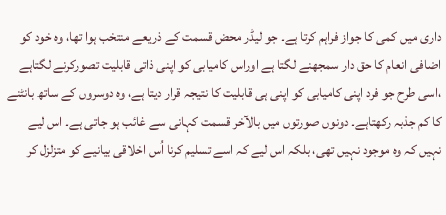داری میں کمی کا جواز فراہم کرتا ہے۔ جو لیڈر محض قسمت کے ذریعے منتخب ہوا تھا، وہ خود کو اضافی انعام کا حق دار سمجھنے لگتا ہے اوراس کامیابی کو اپنی ذاتی قابلیت تصورکرنے لگتاہے ،اسی طرح جو فرد اپنی کامیابی کو اپنی ہی قابلیت کا نتیجہ قرار دیتا ہے، وہ دوسروں کے ساتھ بانٹنے کا کم جذبہ رکھتاہے۔ دونوں صورتوں میں بالآخر قسمت کہانی سے غائب ہو جاتی ہے۔ اس لیے نہیں کہ وہ موجود نہیں تھی، بلکہ اس لیے کہ اسے تسلیم کرنا اُس اخلاقی بیانیے کو متزلزل کر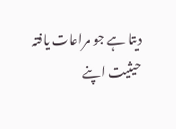دیتا ہے جو مراعات یافتہ حیثیت اپنے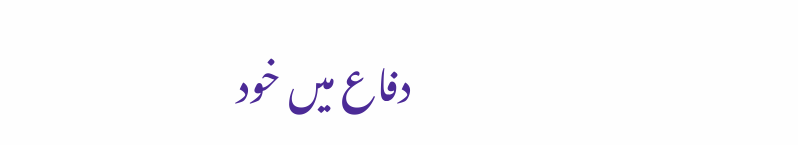دفاع میں خود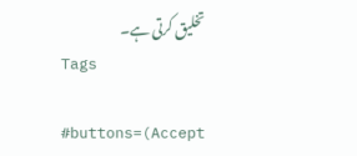تخلیق کرتی ہے۔
Tags

#buttons=(Accept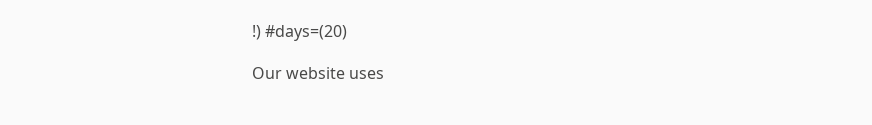!) #days=(20)

Our website uses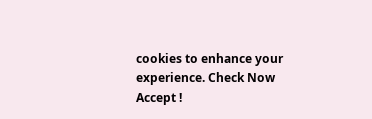cookies to enhance your experience. Check Now
Accept !